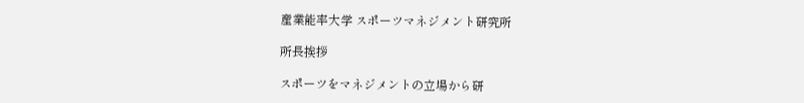産業能率大学 スポーツマネジメント研究所

所長挨拶

スポーツをマネジメントの立場から研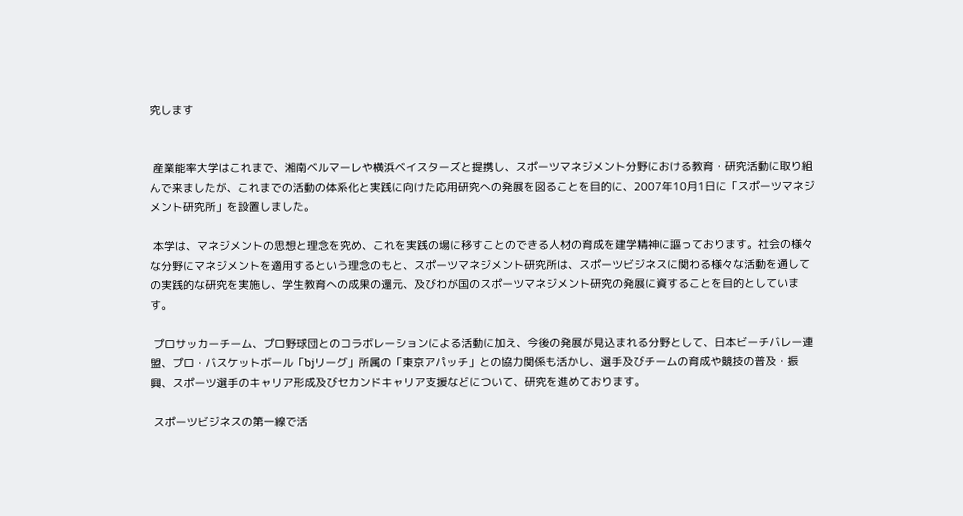究します


 産業能率大学はこれまで、湘南ベルマーレや横浜ベイスターズと提携し、スポーツマネジメント分野における教育・研究活動に取り組んで来ましたが、これまでの活動の体系化と実践に向けた応用研究への発展を図ることを目的に、2007年10月1日に「スポーツマネジメント研究所」を設置しました。

 本学は、マネジメントの思想と理念を究め、これを実践の場に移すことのできる人材の育成を建学精神に謳っております。社会の様々な分野にマネジメントを適用するという理念のもと、スポーツマネジメント研究所は、スポーツビジネスに関わる様々な活動を通しての実践的な研究を実施し、学生教育への成果の還元、及びわが国のスポーツマネジメント研究の発展に資することを目的としています。

 プロサッカーチーム、プロ野球団とのコラボレーションによる活動に加え、今後の発展が見込まれる分野として、日本ビーチバレー連盟、プロ・バスケットボール「bjリーグ」所属の「東京アパッチ」との協力関係も活かし、選手及びチームの育成や競技の普及・振興、スポーツ選手のキャリア形成及びセカンドキャリア支援などについて、研究を進めております。

 スポーツビジネスの第一線で活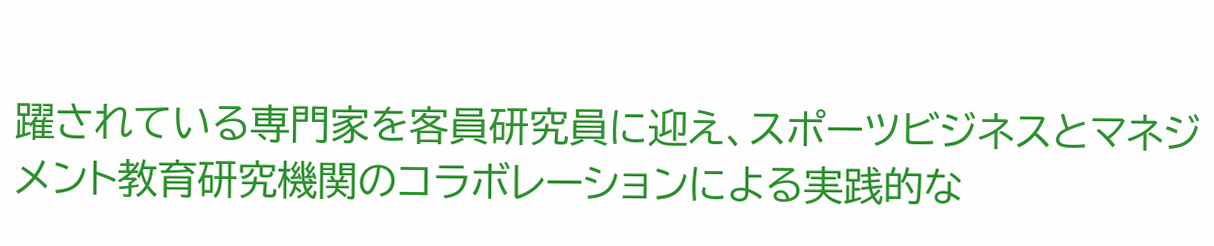躍されている専門家を客員研究員に迎え、スポーツビジネスとマネジメント教育研究機関のコラボレーションによる実践的な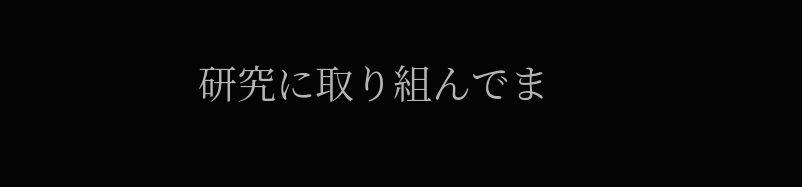研究に取り組んでま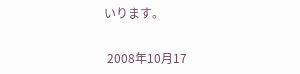いります。


 2008年10月17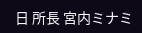日 所長 宮内ミナミ